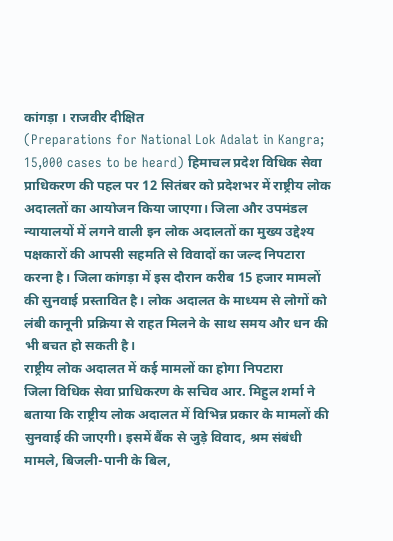कांगड़ा । राजवीर दीक्षित
(Preparations for National Lok Adalat in Kangra; 15,000 cases to be heard) हिमाचल प्रदेश विधिक सेवा प्राधिकरण की पहल पर 12 सितंबर को प्रदेशभर में राष्ट्रीय लोक अदालतों का आयोजन किया जाएगा। जिला और उपमंडल न्यायालयों में लगने वाली इन लोक अदालतों का मुख्य उद्देश्य पक्षकारों की आपसी सहमति से विवादों का जल्द निपटारा करना है। जिला कांगड़ा में इस दौरान करीब 15 हजार मामलों की सुनवाई प्रस्तावित है। लोक अदालत के माध्यम से लोगों को लंबी कानूनी प्रक्रिया से राहत मिलने के साथ समय और धन की भी बचत हो सकती है।
राष्ट्रीय लोक अदालत में कई मामलों का होगा निपटारा
जिला विधिक सेवा प्राधिकरण के सचिव आर. मिहुल शर्मा ने बताया कि राष्ट्रीय लोक अदालत में विभिन्न प्रकार के मामलों की सुनवाई की जाएगी। इसमें बैंक से जुड़े विवाद, श्रम संबंधी मामले, बिजली-पानी के बिल,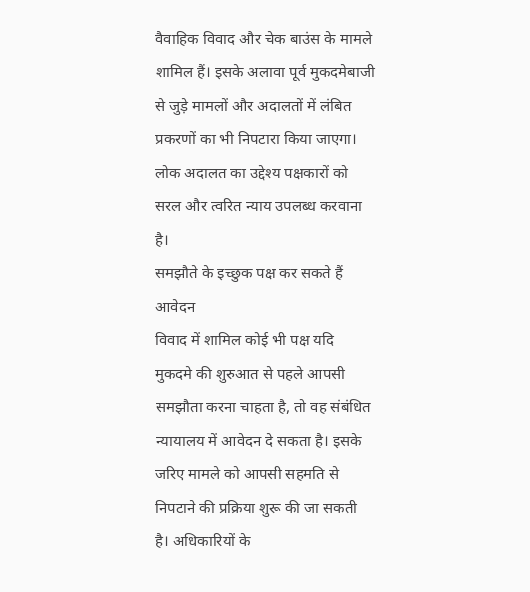वैवाहिक विवाद और चेक बाउंस के मामले शामिल हैं। इसके अलावा पूर्व मुकदमेबाजी से जुड़े मामलों और अदालतों में लंबित प्रकरणों का भी निपटारा किया जाएगा। लोक अदालत का उद्देश्य पक्षकारों को सरल और त्वरित न्याय उपलब्ध करवाना है।
समझौते के इच्छुक पक्ष कर सकते हैं आवेदन
विवाद में शामिल कोई भी पक्ष यदि मुकदमे की शुरुआत से पहले आपसी समझौता करना चाहता है, तो वह संबंधित न्यायालय में आवेदन दे सकता है। इसके जरिए मामले को आपसी सहमति से निपटाने की प्रक्रिया शुरू की जा सकती है। अधिकारियों के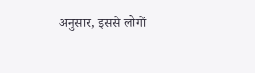अनुसार, इससे लोगों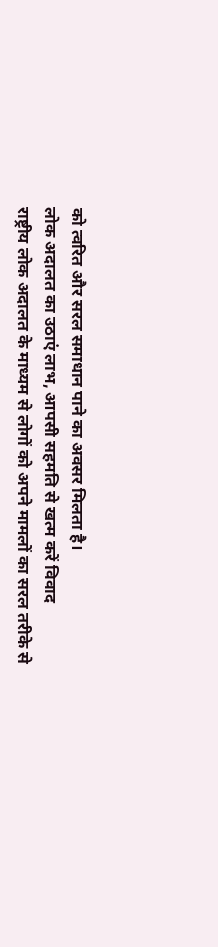को त्वरित और सरल समाधान पाने का अवसर मिलता है।
लोक अदालत का उठाएं लाभ, आपसी सहमति से खत्म करें विवाद
राष्ट्रीय लोक अदालत के माध्यम से लोगों को अपने मामलों का सरल तरीके से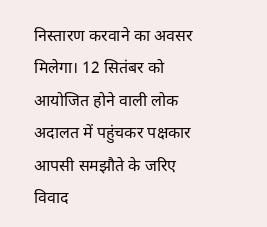निस्तारण करवाने का अवसर मिलेगा। 12 सितंबर को आयोजित होने वाली लोक अदालत में पहुंचकर पक्षकार आपसी समझौते के जरिए विवाद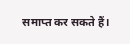समाप्त कर सकते हैं।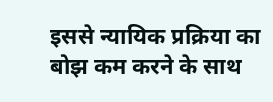इससे न्यायिक प्रक्रिया का बोझ कम करने के साथ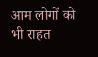आम लोगों को भी राहत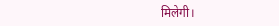मिलेगी।